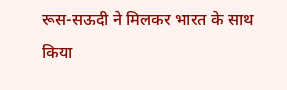रूस-सऊदी ने मिलकर भारत के साथ किया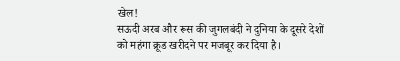खेल!
सऊदी अरब और रूस की जुगलबंदी ने दुनिया के दूसरे देशों को महंगा क्रूड खरीदने पर मजबूर कर दिया है।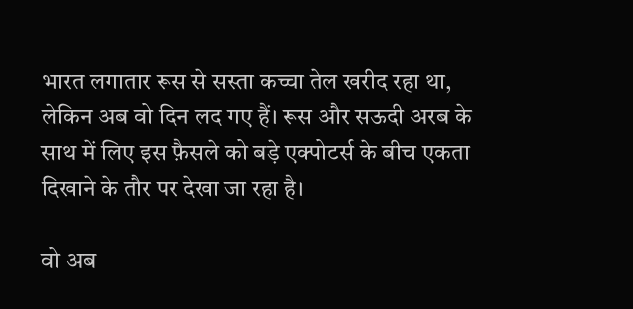भारत लगातार रूस से सस्ता कच्चा तेल खरीद रहा था, लेकिन अब वो दिन लद गए हैं। रूस और सऊदी अरब के साथ में लिए इस फ़ैसले को बड़े एक्पोटर्स के बीच एकता दिखाने के तौर पर देखा जा रहा है।

वो अब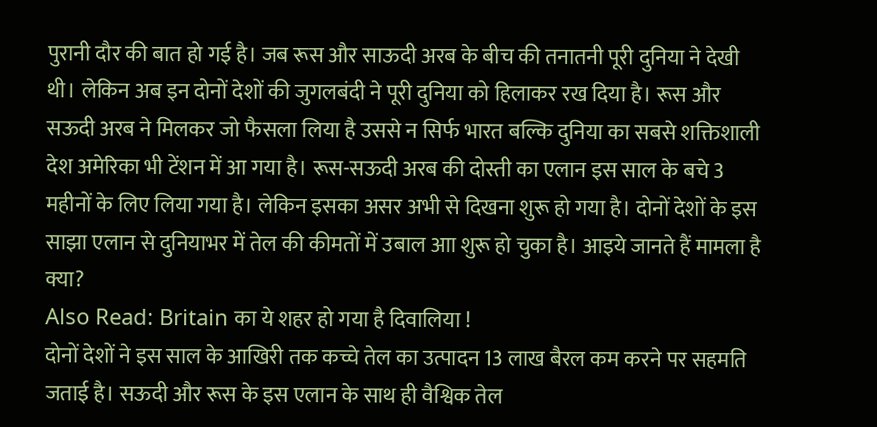पुरानी दौर की बात हो गई है। जब रूस और साऊदी अरब के बीच की तनातनी पूरी दुनिया ने देखी थी। लेकिन अब इन दोनों देशों की जुगलबंदी ने पूरी दुनिया को हिलाकर रख दिया है। रूस और सऊदी अरब ने मिलकर जो फैसला लिया है उससे न सिर्फ भारत बल्कि दुनिया का सबसे शक्तिशाली देश अमेरिका भी टेंशन में आ गया है। रूस-सऊदी अरब की दोस्ती का एलान इस साल के बचे 3 महीनों के लिए लिया गया है। लेकिन इसका असर अभी से दिखना शुरू हो गया है। दोनों देशों के इस साझा एलान से दुनियाभर में तेल की कीमतों में उबाल आा शुरू हो चुका है। आइये जानते हैं मामला है क्या?
Also Read: Britain का ये शहर हो गया है दिवालिया !
दोनों देशों ने इस साल के आखिरी तक कच्चे तेल का उत्पादन 13 लाख बैरल कम करने पर सहमति जताई है। सऊदी और रूस के इस एलान के साथ ही वैश्विक तेल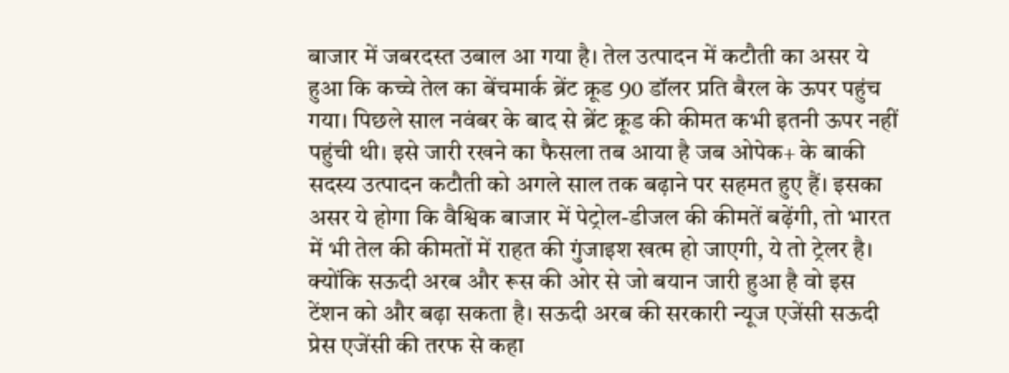बाजार में जबरदस्त उबाल आ गया है। तेल उत्पादन में कटौती का असर ये हुआ कि कच्चे तेल का बेंचमार्क ब्रेंट क्रूड 90 डॉलर प्रति बैरल के ऊपर पहुंच गया। पिछले साल नवंबर के बाद से ब्रेंट क्रूड की कीमत कभी इतनी ऊपर नहीं पहुंची थी। इसे जारी रखने का फैसला तब आया है जब ओपेक+ के बाकी सदस्य उत्पादन कटौती को अगले साल तक बढ़ाने पर सहमत हुए हैं। इसका असर ये होगा कि वैश्विक बाजार में पेट्रोल-डीजल की कीमतें बढ़ेंगी, तो भारत में भी तेल की कीमतों में राहत की गुंजाइश खत्म हो जाएगी, ये तो ट्रेलर है। क्योंकि सऊदी अरब और रूस की ओर से जो बयान जारी हुआ है वो इस टेंशन को और बढ़ा सकता है। सऊदी अरब की सरकारी न्यूज एजेंसी सऊदी प्रेस एजेंसी की तरफ से कहा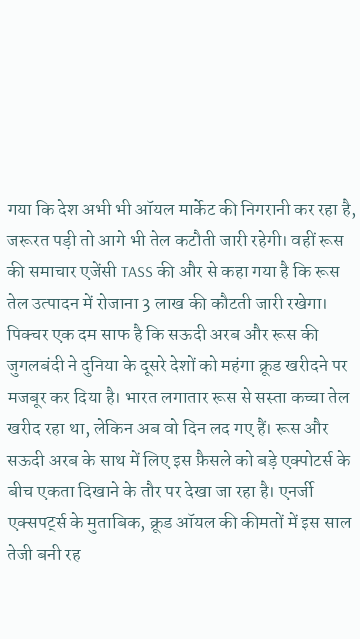गया कि देश अभी भी ऑयल मार्केट की निगरानी कर रहा है, जरूरत पड़ी तो आगे भी तेल कटौती जारी रहेगी। वहीं रूस की समाचार एजेंसी TASS की और से कहा गया है कि रूस तेल उत्पादन में रोजाना 3 लाख की कौटती जारी रखेगा।
पिक्चर एक दम साफ है कि सऊदी अरब और रूस की जुगलबंदी ने दुनिया के दूसरे देशों को महंगा क्रूड खरीदने पर मजबूर कर दिया है। भारत लगातार रूस से सस्ता कच्चा तेल खरीद रहा था, लेकिन अब वो दिन लद गए हैं। रूस और सऊदी अरब के साथ में लिए इस फ़ैसले को बड़े एक्पोटर्स के बीच एकता दिखाने के तौर पर देखा जा रहा है। एनर्जी एक्सपर्ट्स के मुताबिक, क्रूड ऑयल की कीमतों में इस साल तेजी बनी रह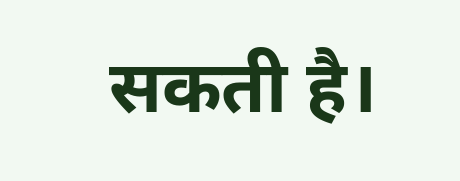सकती है।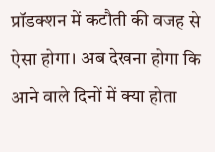प्रॉडक्शन में कटौती की वजह से ऐसा होगा। अब देखना होगा कि आने वाले दिनों में क्या होता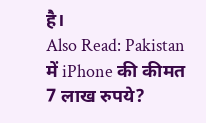है।
Also Read: Pakistan में iPhone की कीमत 7 लाख रुपये?